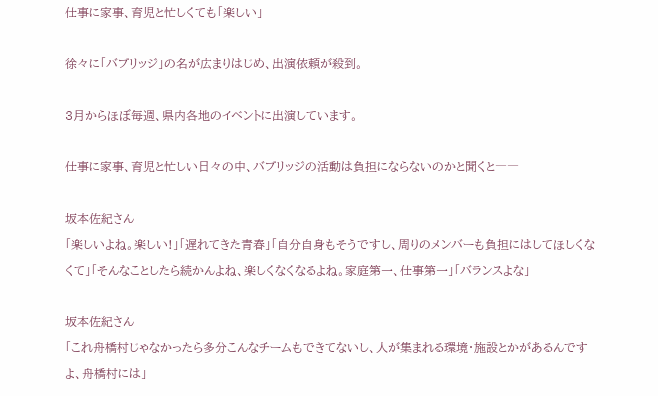仕事に家事、育児と忙しくても「楽しい」

徐々に「バブリッジ」の名が広まりはじめ、出演依頼が殺到。

3月からほぼ毎週、県内各地のイベントに出演しています。

仕事に家事、育児と忙しい日々の中、バブリッジの活動は負担にならないのかと聞くと――

坂本佐紀さん
「楽しいよね。楽しい!」「遅れてきた青春」「自分自身もそうですし、周りのメンバーも負担にはしてほしくなくて」「そんなことしたら続かんよね、楽しくなくなるよね。家庭第一、仕事第一」「バランスよな」

坂本佐紀さん
「これ舟橋村じゃなかったら多分こんなチームもできてないし、人が集まれる環境・施設とかがあるんですよ、舟橋村には」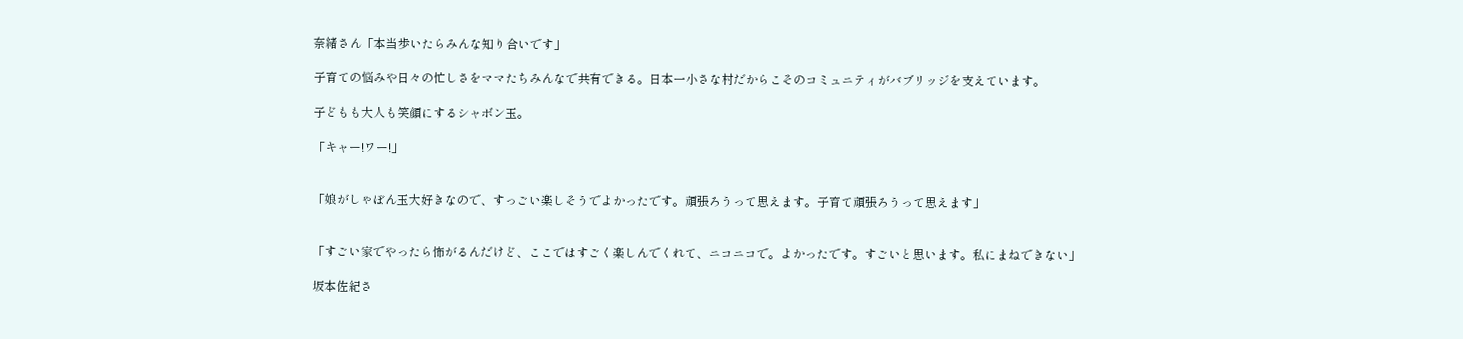奈緒さん「本当歩いたらみんな知り合いです」

子育ての悩みや日々の忙しさをママたちみんなで共有できる。日本一小さな村だからこそのコミュニティがバブリッジを支えています。

子どもも大人も笑顔にするシャボン玉。

「キャー!ワー!」


「娘がしゃぼん玉大好きなので、すっごい楽しそうでよかったです。頑張ろうって思えます。子育て頑張ろうって思えます」


「すごい家でやったら怖がるんだけど、ここではすごく楽しんでくれて、ニコニコで。よかったです。すごいと思います。私にまねできない」

坂本佐紀さ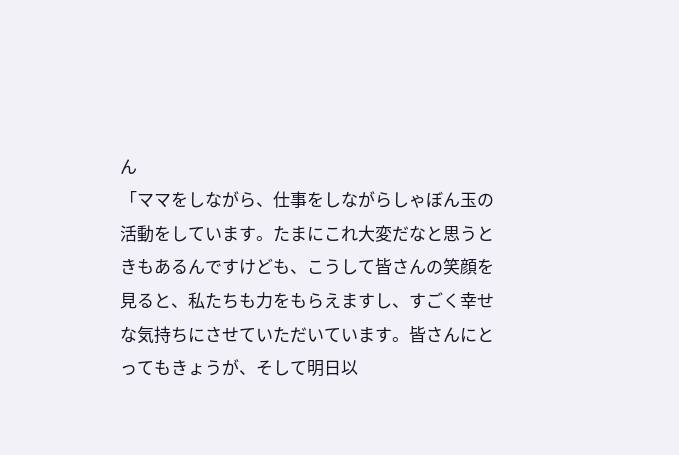ん
「ママをしながら、仕事をしながらしゃぼん玉の活動をしています。たまにこれ大変だなと思うときもあるんですけども、こうして皆さんの笑顔を見ると、私たちも力をもらえますし、すごく幸せな気持ちにさせていただいています。皆さんにとってもきょうが、そして明日以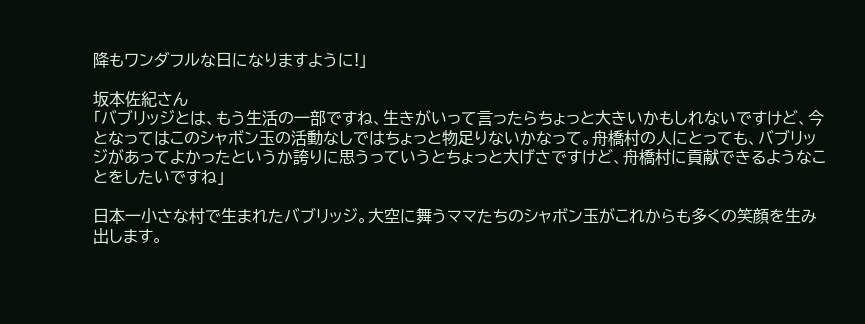降もワンダフルな日になりますように!」

坂本佐紀さん
「バブリッジとは、もう生活の一部ですね、生きがいって言ったらちょっと大きいかもしれないですけど、今となってはこのシャボン玉の活動なしではちょっと物足りないかなって。舟橋村の人にとっても、バブリッジがあってよかったというか誇りに思うっていうとちょっと大げさですけど、舟橋村に貢献できるようなことをしたいですね」

日本一小さな村で生まれたバブリッジ。大空に舞うママたちのシャボン玉がこれからも多くの笑顔を生み出します。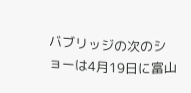バブリッジの次のショーは4月19日に富山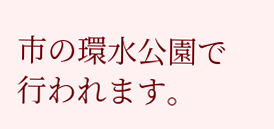市の環水公園で行われます。